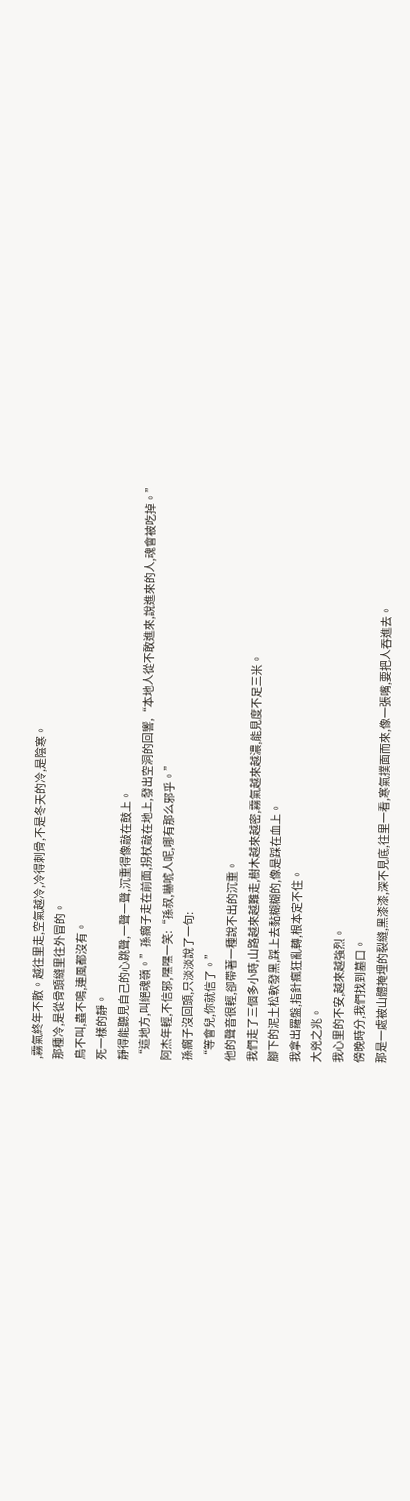,霧氣終年不散。越往里走,空氣越冷,冷得刺骨,不是冬天的冷,是陰寒。
那種冷,是從骨頭縫里往外冒的。
鳥不叫,蟲不鳴,連風都沒有。
死一樣的靜。
靜得能聽見自己的心跳聲,一聲一聲,沉重得像敲在鼓上。
“這地方,叫絕魂嶺。”孫瘸子走在前面,拐杖敲在地上,發出空洞的回響,“本地人從不敢進來,說進來的人,魂會被吃掉。”
阿杰年輕,不信邪,嘿嘿一笑:“孫叔,嚇唬人呢,哪有那么邪乎。”
孫瘸子沒回頭,只淡淡說了一句:
“等會兒,你就信了。”
他的聲音很輕,卻帶著一種說不出的沉重。
我們走了三個多小時,山路越來越難走,樹木越來越密,霧氣越來越濃,能見度不足三米。
腳下的泥土松軟發黑,踩上去黏糊糊的,像是踩在血上。
我拿出羅盤,指針瘋狂亂轉,根本定不住。
大兇之兆。
我心里的不安,越來越強烈。
傍晚時分,我們找到墓口。
那是一處被山體掩埋的裂縫,黑漆漆,深不見底,往里一看,寒氣撲面而來,像一張嘴,要把人吞進去。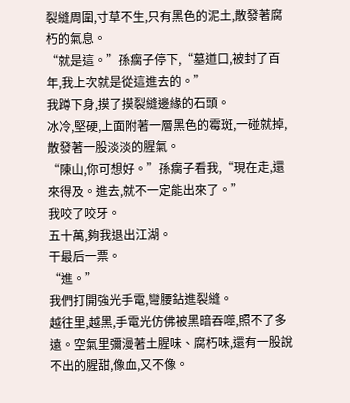裂縫周圍,寸草不生,只有黑色的泥土,散發著腐朽的氣息。
“就是這。”孫瘸子停下,“墓道口,被封了百年,我上次就是從這進去的。”
我蹲下身,摸了摸裂縫邊緣的石頭。
冰冷,堅硬,上面附著一層黑色的霉斑,一碰就掉,散發著一股淡淡的腥氣。
“陳山,你可想好。”孫瘸子看我,“現在走,還來得及。進去,就不一定能出來了。”
我咬了咬牙。
五十萬,夠我退出江湖。
干最后一票。
“進。”
我們打開強光手電,彎腰鉆進裂縫。
越往里,越黑,手電光仿佛被黑暗吞噬,照不了多遠。空氣里彌漫著土腥味、腐朽味,還有一股說不出的腥甜,像血,又不像。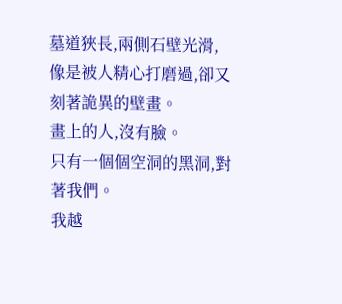墓道狹長,兩側石壁光滑,像是被人精心打磨過,卻又刻著詭異的壁畫。
畫上的人,沒有臉。
只有一個個空洞的黑洞,對著我們。
我越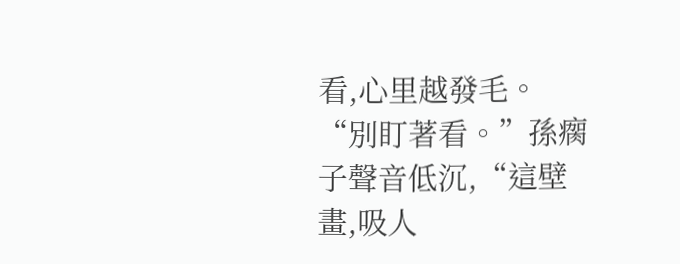看,心里越發毛。
“別盯著看。”孫瘸子聲音低沉,“這壁畫,吸人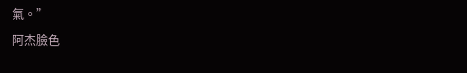氣。”
阿杰臉色